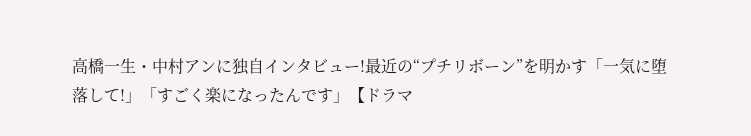高橋一生・中村アンに独自インタビュー!最近の“プチリボーン”を明かす「一気に堕落して!」「すごく楽になったんです」【ドラマ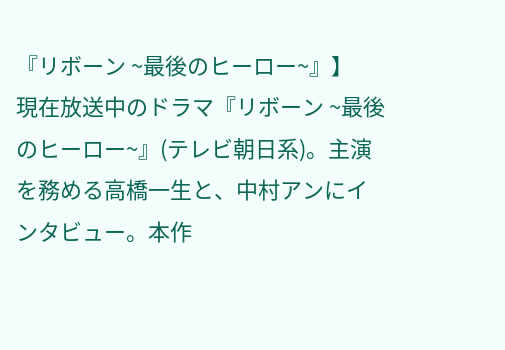『リボーン ~最後のヒーロー~』】
現在放送中のドラマ『リボーン ~最後のヒーロー~』(テレビ朝日系)。主演を務める高橋一生と、中村アンにインタビュー。本作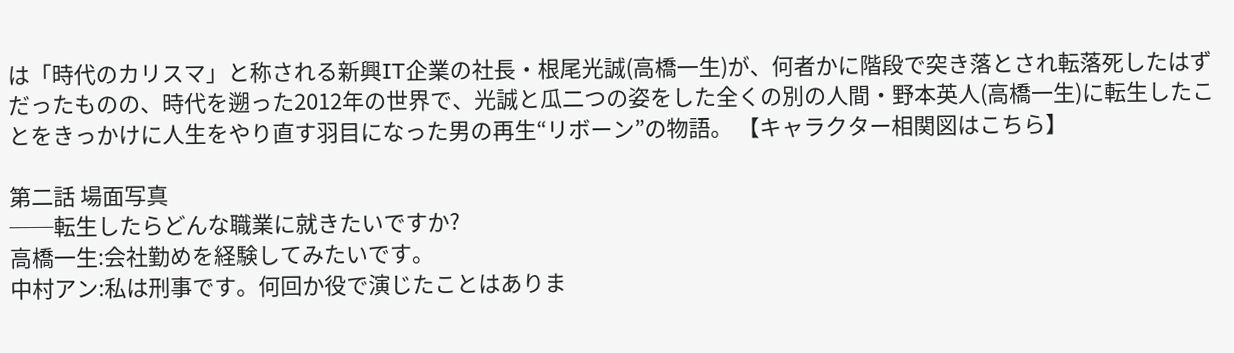は「時代のカリスマ」と称される新興IT企業の社長・根尾光誠(高橋一生)が、何者かに階段で突き落とされ転落死したはずだったものの、時代を遡った2012年の世界で、光誠と瓜二つの姿をした全くの別の人間・野本英人(高橋一生)に転生したことをきっかけに人生をやり直す羽目になった男の再生“リボーン”の物語。 【キャラクター相関図はこちら】

第二話 場面写真
──転生したらどんな職業に就きたいですか?
高橋一生:会社勤めを経験してみたいです。
中村アン:私は刑事です。何回か役で演じたことはありま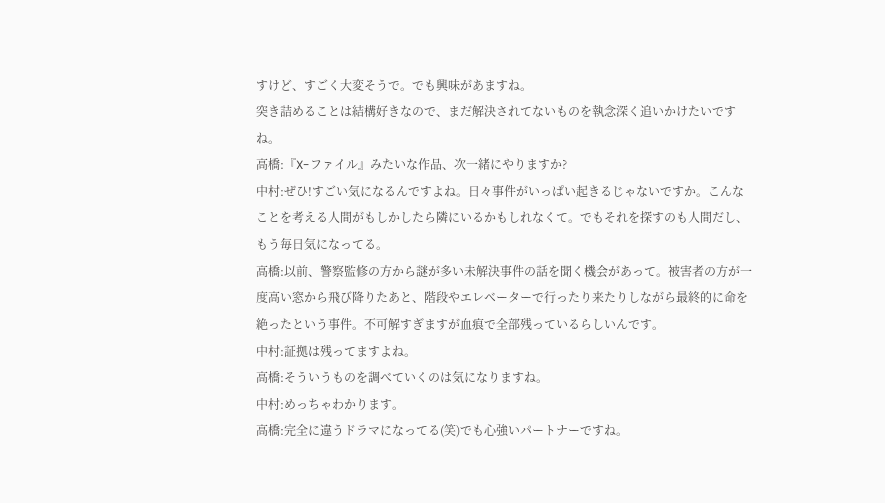すけど、すごく大変そうで。でも興味があますね。
突き詰めることは結構好きなので、まだ解決されてないものを執念深く追いかけたいですね。
高橋:『X-ファイル』みたいな作品、次一緒にやりますか?
中村:ぜひ!すごい気になるんですよね。日々事件がいっぱい起きるじゃないですか。こんなことを考える人間がもしかしたら隣にいるかもしれなくて。でもそれを探すのも人間だし、もう毎日気になってる。
高橋:以前、警察監修の方から謎が多い未解決事件の話を聞く機会があって。被害者の方が一度高い窓から飛び降りたあと、階段やエレベーターで行ったり来たりしながら最終的に命を絶ったという事件。不可解すぎますが血痕で全部残っているらしいんです。
中村:証拠は残ってますよね。
高橋:そういうものを調べていくのは気になりますね。
中村:めっちゃわかります。
高橋:完全に違うドラマになってる(笑)でも心強いパートナーですね。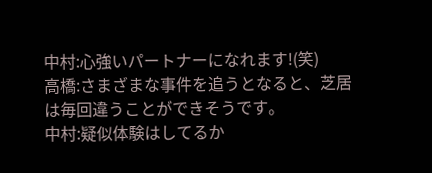中村:心強いパートナーになれます!(笑)
高橋:さまざまな事件を追うとなると、芝居は毎回違うことができそうです。
中村:疑似体験はしてるか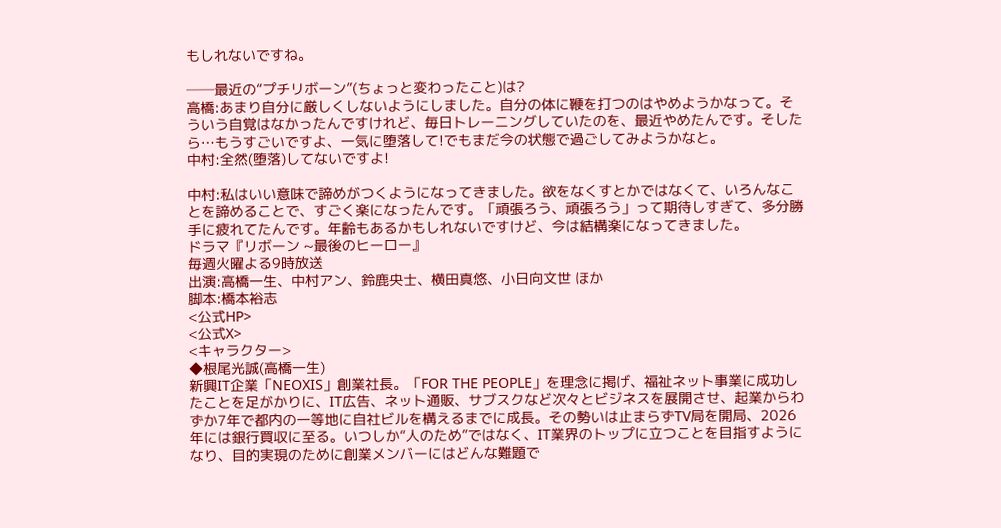もしれないですね。

──最近の“プチリボーン”(ちょっと変わったこと)は?
高橋:あまり自分に厳しくしないようにしました。自分の体に鞭を打つのはやめようかなって。そういう自覚はなかったんですけれど、毎日トレーニングしていたのを、最近やめたんです。そしたら…もうすごいですよ、一気に堕落して!でもまだ今の状態で過ごしてみようかなと。
中村:全然(堕落)してないですよ!

中村:私はいい意味で諦めがつくようになってきました。欲をなくすとかではなくて、いろんなことを諦めることで、すごく楽になったんです。「頑張ろう、頑張ろう」って期待しすぎて、多分勝手に疲れてたんです。年齢もあるかもしれないですけど、今は結構楽になってきました。
ドラマ『リボーン ~最後のヒーロー』
毎週火曜よる9時放送
出演:高橋一生、中村アン、鈴鹿央士、横田真悠、小日向文世 ほか
脚本:橋本裕志
<公式HP>
<公式X>
<キャラクター>
◆根尾光誠(高橋一生)
新興IT企業「NEOXIS」創業社長。「FOR THE PEOPLE」を理念に掲げ、福祉ネット事業に成功したことを足がかりに、IT広告、ネット通販、サブスクなど次々とビジネスを展開させ、起業からわずか7年で都内の一等地に自社ビルを構えるまでに成長。その勢いは止まらずTV局を開局、2026年には銀行買収に至る。いつしか“人のため”ではなく、IT業界のトップに立つことを目指すようになり、目的実現のために創業メンバーにはどんな難題で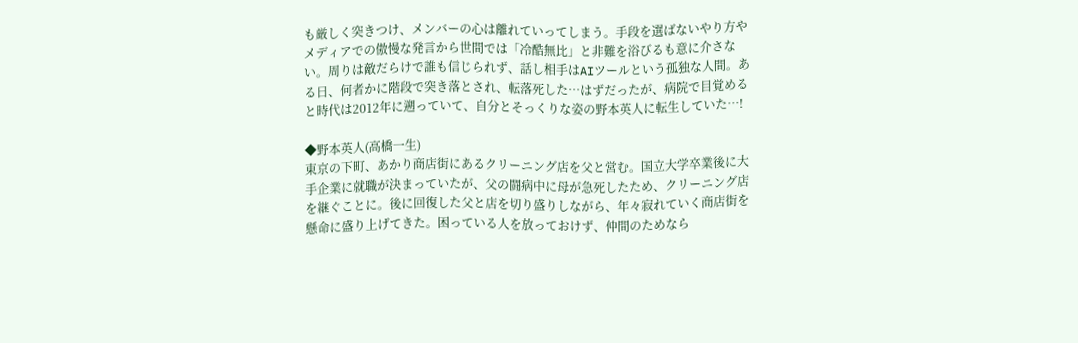も厳しく突きつけ、メンバーの心は離れていってしまう。手段を選ばないやり方やメディアでの傲慢な発言から世間では「冷酷無比」と非難を浴びるも意に介さない。周りは敵だらけで誰も信じられず、話し相手はAIツールという孤独な人間。ある日、何者かに階段で突き落とされ、転落死した…はずだったが、病院で目覚めると時代は2012年に遡っていて、自分とそっくりな姿の野本英人に転生していた…!

◆野本英人(高橋一生)
東京の下町、あかり商店街にあるクリーニング店を父と営む。国立大学卒業後に大手企業に就職が決まっていたが、父の闘病中に母が急死したため、クリーニング店を継ぐことに。後に回復した父と店を切り盛りしながら、年々寂れていく商店街を懸命に盛り上げてきた。困っている人を放っておけず、仲間のためなら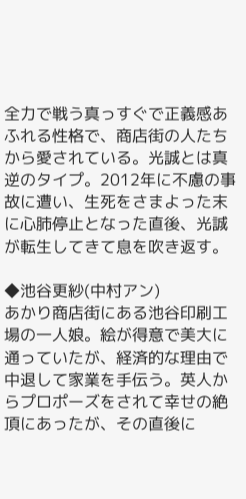全力で戦う真っすぐで正義感あふれる性格で、商店街の人たちから愛されている。光誠とは真逆のタイプ。2012年に不慮の事故に遭い、生死をさまよった末に心肺停止となった直後、光誠が転生してきて息を吹き返す。

◆池谷更紗(中村アン)
あかり商店街にある池谷印刷工場の一人娘。絵が得意で美大に通っていたが、経済的な理由で中退して家業を手伝う。英人からプロポーズをされて幸せの絶頂にあったが、その直後に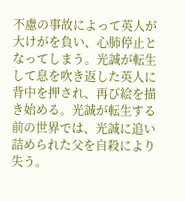不慮の事故によって英人が大けがを負い、心肺停止となってしまう。光誠が転生して息を吹き返した英人に背中を押され、再び絵を描き始める。光誠が転生する前の世界では、光誠に追い詰められた父を自殺により失う。